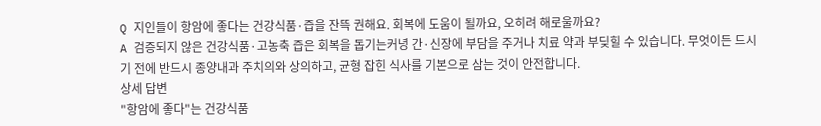Q 지인들이 항암에 좋다는 건강식품·즙을 잔뜩 권해요. 회복에 도움이 될까요, 오히려 해로울까요?
A 검증되지 않은 건강식품·고농축 즙은 회복을 돕기는커녕 간·신장에 부담을 주거나 치료 약과 부딪힐 수 있습니다. 무엇이든 드시기 전에 반드시 종양내과 주치의와 상의하고, 균형 잡힌 식사를 기본으로 삼는 것이 안전합니다.
상세 답변
"항암에 좋다"는 건강식품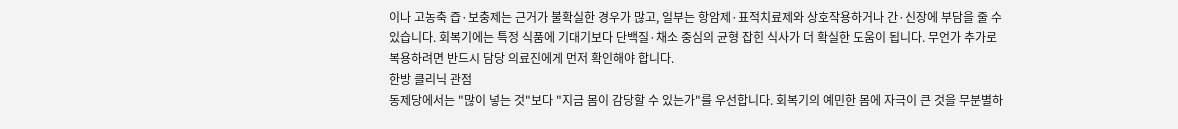이나 고농축 즙·보충제는 근거가 불확실한 경우가 많고, 일부는 항암제·표적치료제와 상호작용하거나 간·신장에 부담을 줄 수 있습니다. 회복기에는 특정 식품에 기대기보다 단백질·채소 중심의 균형 잡힌 식사가 더 확실한 도움이 됩니다. 무언가 추가로 복용하려면 반드시 담당 의료진에게 먼저 확인해야 합니다.
한방 클리닉 관점
동제당에서는 "많이 넣는 것"보다 "지금 몸이 감당할 수 있는가"를 우선합니다. 회복기의 예민한 몸에 자극이 큰 것을 무분별하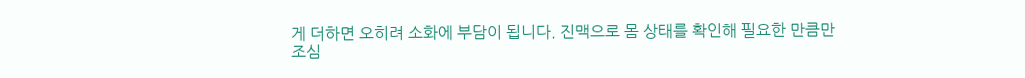게 더하면 오히려 소화에 부담이 됩니다. 진맥으로 몸 상태를 확인해 필요한 만큼만 조심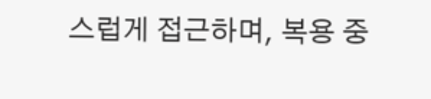스럽게 접근하며, 복용 중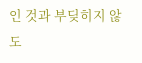인 것과 부딪히지 않도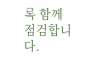록 함께 점검합니다.